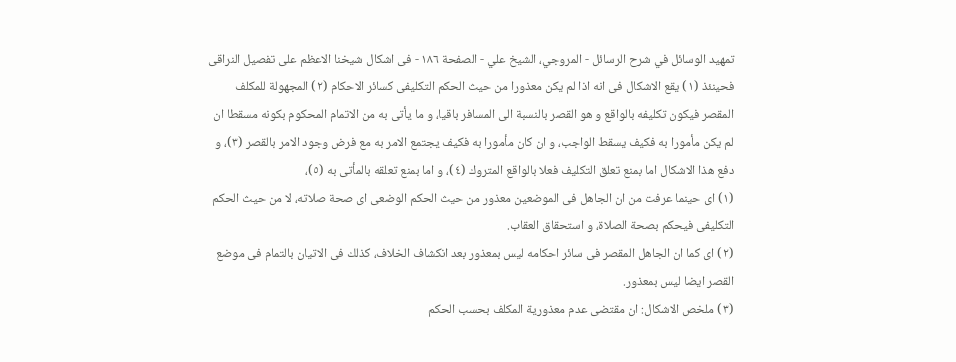تمهيد الوسائل في شرح الرسائل - المروجي، الشيخ علي - الصفحة ١٨٦ - فى اشكال شيخنا الاعظم على تفصيل النراقى
فحينئذ (١) يقع الاشكال فى انه اذا لم يكن معذورا من حيث الحكم التكليفى كسائر الاحكام (٢) المجهولة للمكلف المقصر فيكون تكليفه بالواقع و هو القصر بالنسبة الى المسافر باقيا، و ما يأتى به من الاتمام المحكوم بكونه مسقطا ان لم يكن مأمورا به فكيف يسقط الواجب، و ان كان مأمورا به فكيف يجتمع الامر به مع فرض وجود الامر بالقصر (٣)، و دفع هذا الاشكال اما بمنع تعلق التكليف فعلا بالواقع المتروك (٤)، و اما بمنع تعلقه بالمأتى به (٥)،
(١) اى حينما عرفت من ان الجاهل فى الموضعين معذور من حيث الحكم الوضعى اى صحة صلاته، لا من حيث الحكم التكليفى فيحكم بصحة الصلاة، و استحقاق العقاب.
(٢) اى كما ان الجاهل المقصر فى سائر احكامه ليس بمعذور بعد انكشاف الخلاف، كذلك فى الاتيان بالتمام فى موضع القصر ايضا ليس بمعذور.
(٣) ملخص الاشكال: ان مقتضى عدم معذورية المكلف بحسب الحكم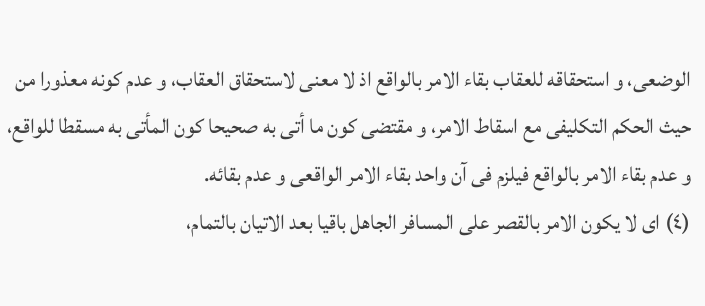الوضعى، و استحقاقه للعقاب بقاء الامر بالواقع اذ لا معنى لاستحقاق العقاب، و عدم كونه معذورا من حيث الحكم التكليفى مع اسقاط الامر، و مقتضى كون ما أتى به صحيحا كون المأتى به مسقطا للواقع، و عدم بقاء الامر بالواقع فيلزم فى آن واحد بقاء الامر الواقعى و عدم بقائه.
(٤) اى لا يكون الامر بالقصر على المسافر الجاهل باقيا بعد الاتيان بالتمام،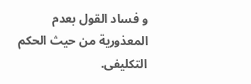و فساد القول بعدم المعذورية من حيث الحكم التكليفى.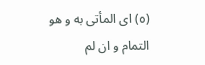(٥) اى المأتى به و هو التمام و ان لم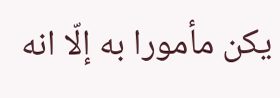يكن مأمورا به إلّا انه